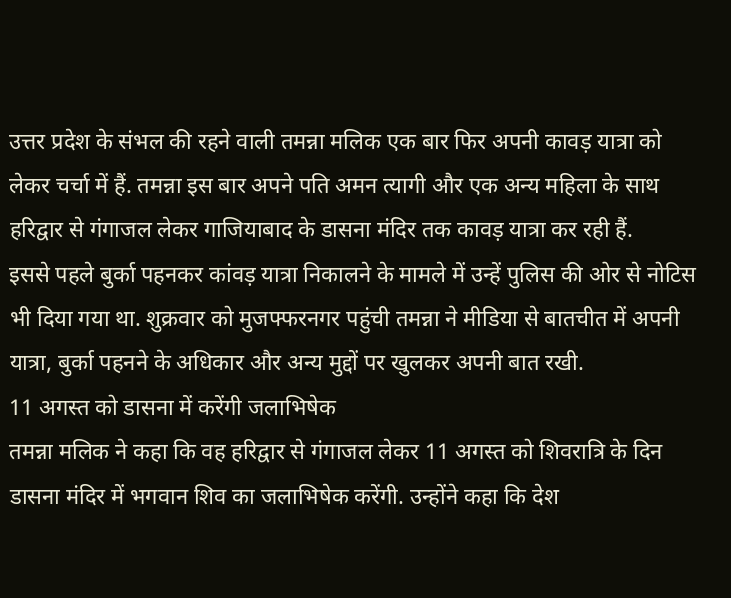उत्तर प्रदेश के संभल की रहने वाली तमन्ना मलिक एक बार फिर अपनी कावड़ यात्रा को लेकर चर्चा में हैं. तमन्ना इस बार अपने पति अमन त्यागी और एक अन्य महिला के साथ हरिद्वार से गंगाजल लेकर गाजियाबाद के डासना मंदिर तक कावड़ यात्रा कर रही हैं.
इससे पहले बुर्का पहनकर कांवड़ यात्रा निकालने के मामले में उन्हें पुलिस की ओर से नोटिस भी दिया गया था. शुक्रवार को मुजफ्फरनगर पहुंची तमन्ना ने मीडिया से बातचीत में अपनी यात्रा, बुर्का पहनने के अधिकार और अन्य मुद्दों पर खुलकर अपनी बात रखी.
11 अगस्त को डासना में करेंगी जलाभिषेक
तमन्ना मलिक ने कहा कि वह हरिद्वार से गंगाजल लेकर 11 अगस्त को शिवरात्रि के दिन डासना मंदिर में भगवान शिव का जलाभिषेक करेंगी. उन्होंने कहा कि देश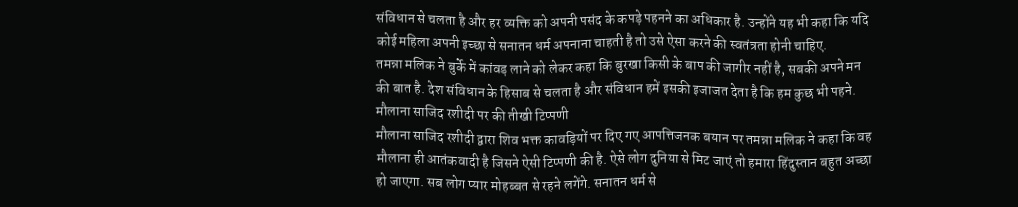संविधान से चलता है और हर व्यक्ति को अपनी पसंद के कपड़े पहनने का अधिकार है. उन्होंने यह भी कहा कि यदि कोई महिला अपनी इच्छा से सनातन धर्म अपनाना चाहती है तो उसे ऐसा करने की स्वतंत्रता होनी चाहिए.
तमन्ना मलिक ने बुर्के में कांवड़ लाने को लेकर कहा कि बुरखा किसी के बाप की जागीर नहीं है, सबकी अपने मन की बात है. देश संविधान के हिसाब से चलता है और संविधान हमें इसकी इजाजत देता है कि हम कुछ भी पहने.
मौलाना साजिद रशीदी पर की तीखी टिप्पणी
मौलाना साजिद रशीदी द्वारा शिव भक्त कावड़ियों पर दिए गए आपत्तिजनक बयान पर तमन्ना मलिक ने कहा कि वह मौलाना ही आतंकवादी है जिसने ऐसी टिप्पणी की है. ऐसे लोग दुनिया से मिट जाएं तो हमारा हिंदुस्तान बहुत अच्छा हो जाएगा. सब लोग प्यार मोहब्बत से रहने लगेंगे. सनातन धर्म से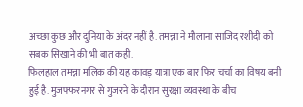अच्छा कुछ और दुनिया के अंदर नहीं है. तमन्ना ने मौलाना साजिद रशीदी को सबक सिखाने की भी बात कही.
फिलहाल तमन्ना मलिक की यह कावड़ यात्रा एक बार फिर चर्चा का विषय बनी हुई है. मुजफ्फरनगर से गुजरने के दौरान सुरक्षा व्यवस्था के बीच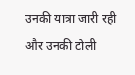उनकी यात्रा जारी रही और उनकी टोली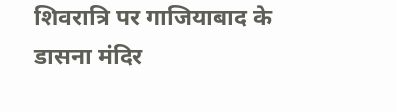शिवरात्रि पर गाजियाबाद के डासना मंदिर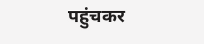पहुंचकर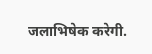जलाभिषेक करेगी.